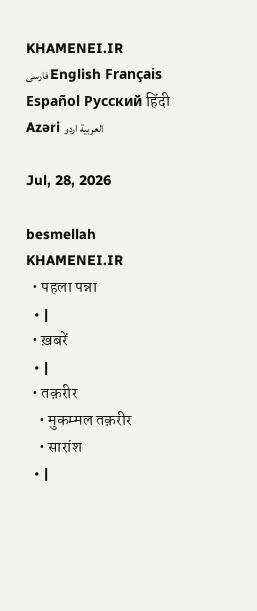KHAMENEI.IR
فارسی English Français Español Русский हिंदी Azəri العربية اردو

Jul, 28, 2026

besmellah
KHAMENEI.IR
  • पहला पन्ना
  • |
  • ख़बरें
  • |
  • तक़रीर
    • मुकम्मल तक़रीर
    • सारांश
  • |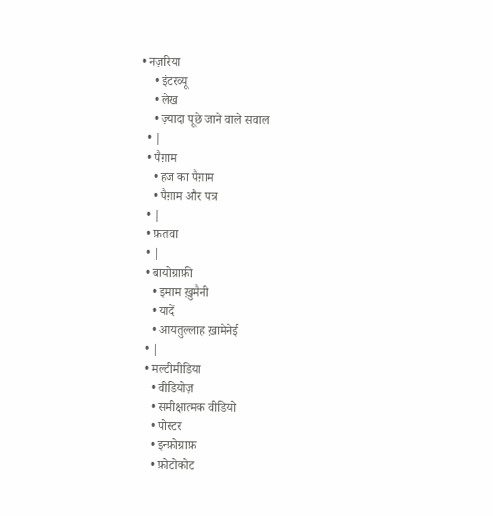• नज़रिया
    • इंटरव्यू
    • लेख
    • ज़्यादा पूछे जाने वाले सवाल
  • |
  • पैग़ाम
    • हज का पैग़ाम
    • पैग़ाम और पत्र
  • |
  • फ़तवा
  • |
  • बायोग्राफ़ी
    • इमाम ख़ुमैनी
    • यादें
    • आयतुल्लाह ख़ामेनेई
  • |
  • मल्टीमीडिया
    • वीडियोज़
    • समीक्षात्मक वीडियो
    • पोस्टर
    • इन्फ़ोग्राफ़
    • फ़ोटोकोट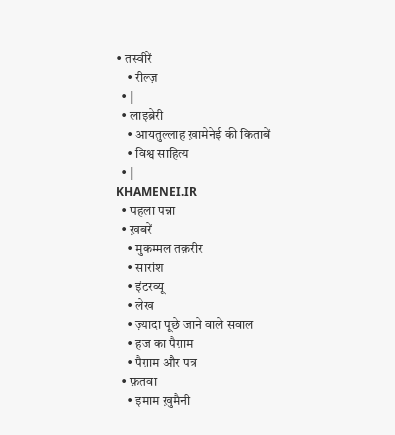• तस्वीरें
    • रील्ज़
  • |
  • लाइब्रेरी
    • आयतुल्लाह ख़ामेनेई की किताबें
    • विश्व साहित्य
  • |
KHAMENEI.IR
  • पहला पन्ना
  • ख़बरें
    • मुकम्मल तक़रीर
    • सारांश
    • इंटरव्यू
    • लेख
    • ज़्यादा पूछे जाने वाले सवाल
    • हज का पैग़ाम
    • पैग़ाम और पत्र
  • फ़तवा
    • इमाम ख़ुमैनी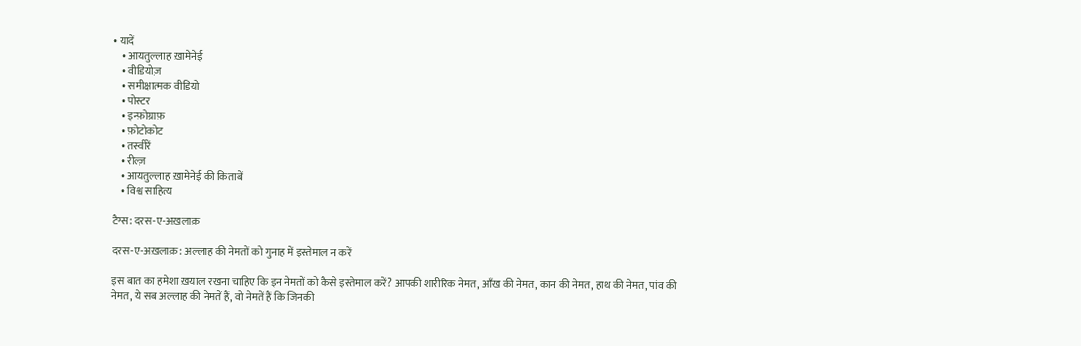• यादें
    • आयतुल्लाह ख़ामेनेई
    • वीडियोज़
    • समीक्षात्मक वीडियो
    • पोस्टर
    • इन्फ़ोग्राफ़
    • फ़ोटोकोट
    • तस्वीरें
    • रील्ज़
    • आयतुल्लाह ख़ामेनेई की किताबें
    • विश्व साहित्य

टैग्स: दरस-ए-अख़लाक़

दरस-ए-अख़लाक़: अल्लाह की नेमतों को गुनाह में इस्तेमाल न करें

इस बात का हमेशा ख़याल रखना चाहिए कि इन नेमतों को कैसे इस्तेमाल करें? आपकी शारीरिक नेमत, आँख की नेमत, कान की नेमत, हाथ की नेमत, पांव की नेमत, ये सब अल्लाह की नेमतें हैं, वो नेमतें हैं कि जिनकी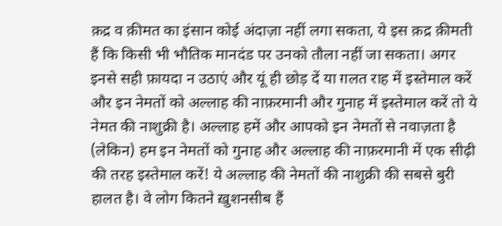क़द्र व क़ीमत का इंसान कोई अंदाज़ा नहीं लगा सकता, ये इस क़द्र क़ीमती हैं कि किसी भी भौतिक मानदंड पर उनको तौला नहीं जा सकता। अगर इनसे सही फ़ायदा न उठाएं और यूं ही छोड़ दें या ग़लत राह में इस्तेमाल करें और इन नेमतों को अल्लाह की नाफ़रमानी और गुनाह में इस्तेमाल करें तो ये नेमत की नाशुक्री है। अल्लाह हमें और आपको इन नेमतों से नवाज़ता है (लेकिन) हम इन नेमतों को गुनाह और अल्लाह की नाफ़रमानी में एक सीढ़ी की तरह इस्तेमाल करें! ये अल्लाह की नेमतों की नाशुक्री की सबसे बुरी हालत है। वे लोग कितने ख़ुशनसीब हैं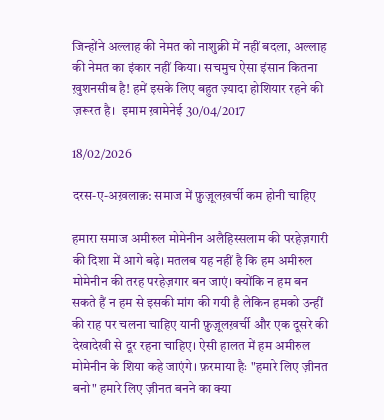जिन्होंने अल्लाह की नेमत को नाशुक्री में नहीं बदला, अल्लाह की नेमत का इंकार नहीं किया। सचमुच ऐसा इंसान कितना ख़ुशनसीब है! हमें इसके लिए बहुत ज़्यादा होशियार रहने की ज़रूरत है।  इमाम ख़ामेनेई 30/04/2017

18/02/2026

दरस-ए-अख़लाक़: समाज में फ़ुज़ूलख़र्ची कम होनी चाहिए

हमारा समाज अमीरुल मोमेनीन अलैहिस्सलाम की परहेज़गारी की दिशा में आगे बढ़े। मतलब यह नहीं है कि हम अमीरुल मोमेनीन की तरह परहेज़गार बन जाएं। क्योंकि न हम बन सकते हैं न हम से इसकी मांग की गयी है लेकिन हमको उन्हीं की राह पर चलना चाहिए यानी फ़ुज़ूलख़र्ची और एक दूसरे की देखादेखी से दूर रहना चाहिए। ऐसी हालत में हम अमीरुल मोमेनीन के शिया कहे जाएंगे। फ़रमाया हैः "हमारे लिए ज़ीनत बनो" हमारे लिए ज़ीनत बनने का क्या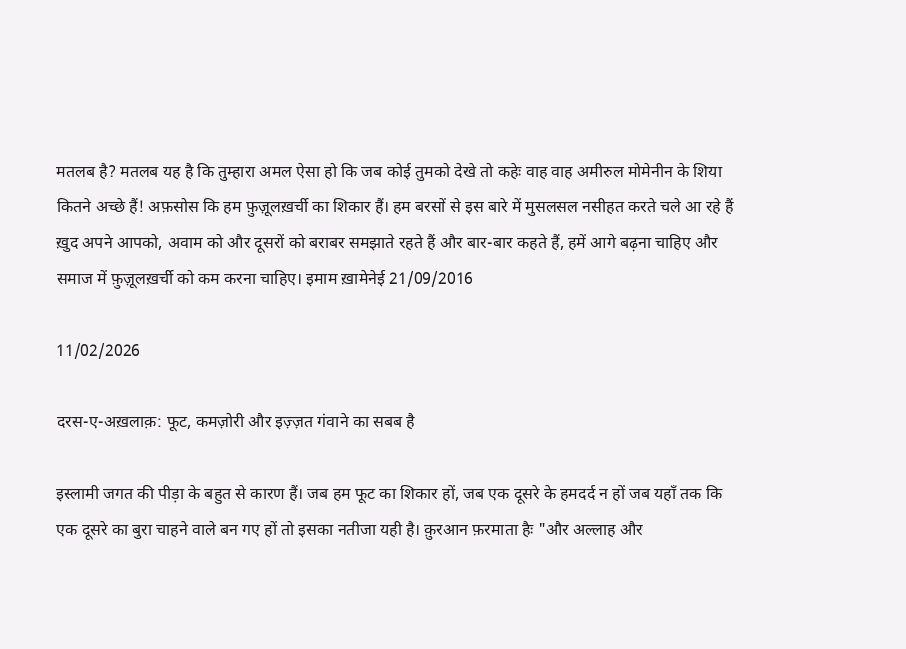मतलब है? मतलब यह है कि तुम्हारा अमल ऐसा हो कि जब कोई तुमको देखे तो कहेः वाह वाह अमीरुल मोमेनीन के शिया कितने अच्छे हैं! अफ़सोस कि हम फ़ुज़ूलख़र्ची का शिकार हैं। हम बरसों से इस बारे में मुसलसल नसीहत करते चले आ रहे हैं ख़ुद अपने आपको, अवाम को और दूसरों को बराबर समझाते रहते हैं और बार-बार कहते हैं, हमें आगे बढ़ना चाहिए और समाज में फ़ुज़ूलख़र्ची को कम करना चाहिए। इमाम ख़ामेनेई 21/09/2016

11/02/2026

दरस-ए-अख़लाक़: फूट, कमज़ोरी और इज़्ज़त गंवाने का सबब है

इस्लामी जगत की पीड़ा के बहुत से कारण हैं। जब हम फूट का शिकार हों, जब एक दूसरे के हमदर्द न हों जब यहाँ तक कि एक दूसरे का बुरा चाहने वाले बन गए हों तो इसका नतीजा यही है। क़ुरआन फ़रमाता हैः "और अल्लाह और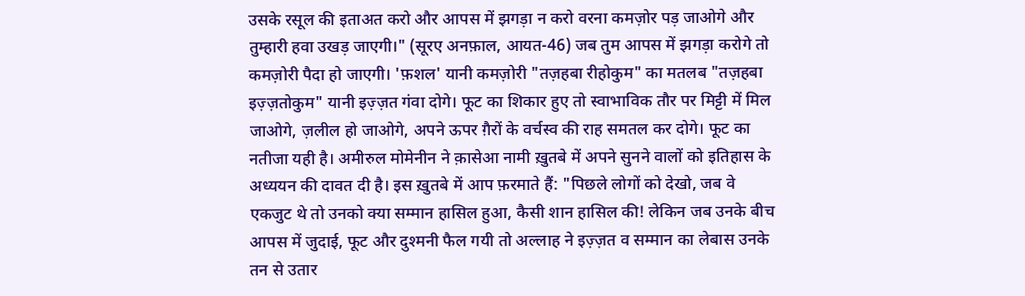उसके रसूल की इताअत करो और आपस में झगड़ा न करो वरना कमज़ोर पड़ जाओगे और तुम्हारी हवा उखड़ जाएगी।" (सूरए अनफ़ाल, आयत-46) जब तुम आपस में झगड़ा करोगे तो कमज़ोरी पैदा हो जाएगी। 'फ़शल' यानी कमज़ोरी "तज़हबा रीहोकुम" का मतलब "तज़हबा इज़्ज़तोकुम" यानी इज़्ज़त गंवा दोगे। फूट का शिकार हुए तो स्वाभाविक तौर पर मिट्टी में मिल जाओगे, ज़लील हो जाओगे, अपने ऊपर ग़ैरों के वर्चस्व की राह समतल कर दोगे। फूट का नतीजा यही है। अमीरुल मोमेनीन ने क़ासेआ नामी ख़ुतबे में अपने सुनने वालों को इतिहास के अध्ययन की दावत दी है। इस ख़ुतबे में आप फ़रमाते हैं: "पिछले लोगों को देखो, जब वे एकजुट थे तो उनको क्या सम्मान हासिल हुआ, कैसी शान हासिल की! लेकिन जब उनके बीच आपस में जुदाई, फूट और दुश्मनी फैल गयी तो अल्लाह ने इज़्ज़त व सम्मान का लेबास उनके तन से उतार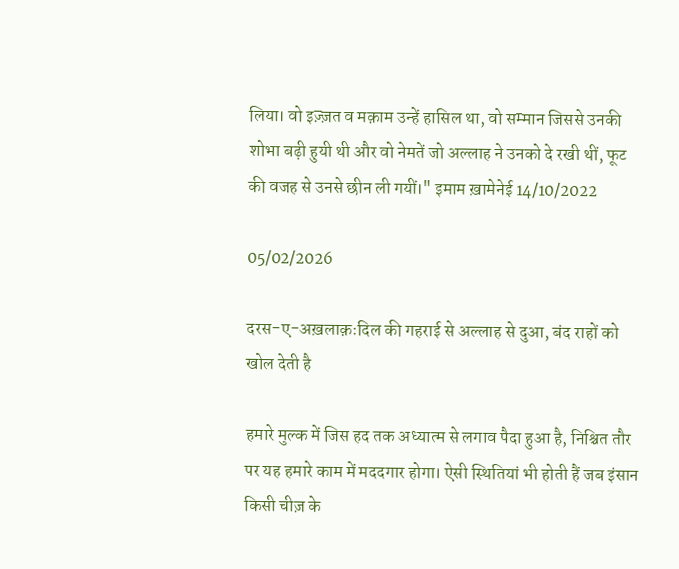लिया। वो इज़्ज़त व मक़ाम उन्हें हासिल था, वो सम्मान जिससे उनकी शोभा बढ़ी हुयी थी और वो नेमतें जो अल्लाह ने उनको दे रखी थीं, फूट की वजह से उनसे छीन ली गयीं।" इमाम ख़ामेनेई 14/10/2022

05/02/2026

दरस-ए-अख़लाक़ःदिल की गहराई से अल्लाह से दुआ, बंद राहों को खोल देती है

हमारे मुल्क में जिस हद तक अध्यात्म से लगाव पैदा हुआ है, निश्चित तौर पर यह हमारे काम में मददगार होगा। ऐसी स्थितियां भी होती हैं जब इंसान किसी चीज़ के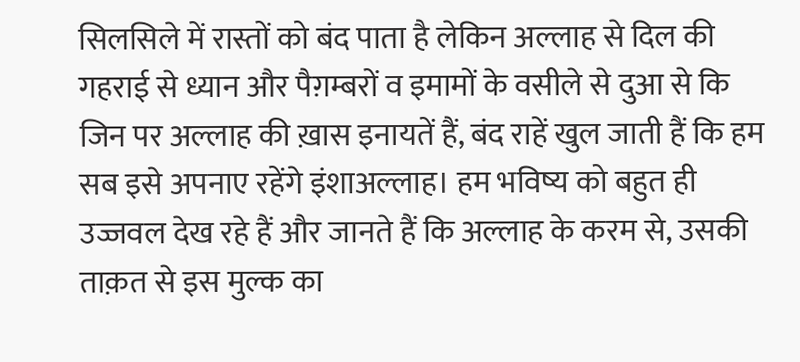सिलसिले में रास्तों को बंद पाता है लेकिन अल्लाह से दिल की गहराई से ध्यान और पैग़म्बरों व इमामों के वसीले से दुआ से कि जिन पर अल्लाह की ख़ास इनायतें हैं, बंद राहें खुल जाती हैं कि हम सब इसे अपनाए रहेंगे इंशाअल्लाह। हम भविष्य को बहुत ही उज्जवल देख रहे हैं और जानते हैं कि अल्लाह के करम से, उसकी ताक़त से इस मुल्क का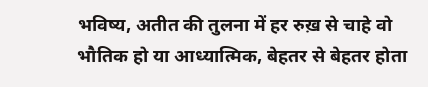भविष्य, अतीत की तुलना में हर रुख़ से चाहे वो भौतिक हो या आध्यात्मिक, बेहतर से बेहतर होता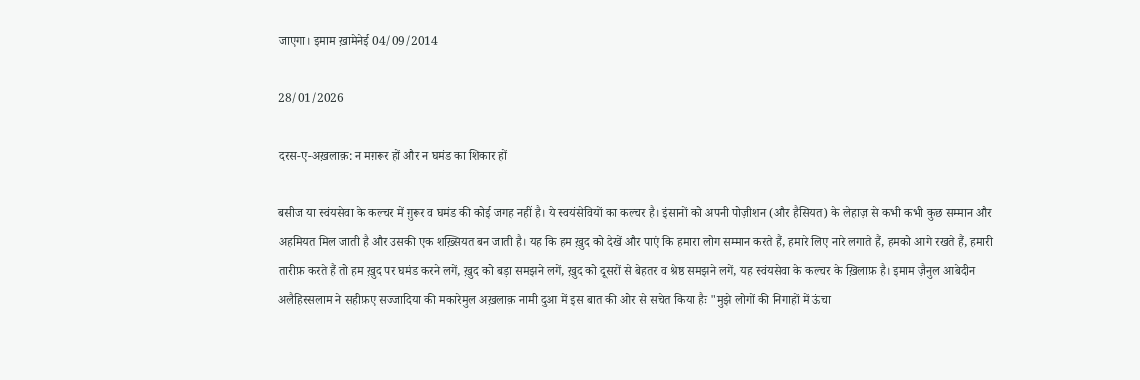जाएगा। इमाम ख़ामेनेई 04/09/2014

28/01/2026

दरस-ए-अख़लाक़: न मग़रूर हों और न घमंड का शिकार हों

बसीज या स्वंयसेवा के कल्चर में ग़ुरूर व घमंड की कोई जगह नहीं है। ये स्वयंसेवियों का कल्चर है। इंसानों को अपनी पोज़ीशन (और हैसियत) के लेहाज़ से कभी कभी कुछ सम्मान और अहमियत मिल जाती है और उसकी एक शख़्सियत बन जाती है। यह कि हम ख़ुद को देखें और पाएं कि हमारा लोग सम्मान करते हैं, हमारे लिए नारे लगाते हैं, हमको आगे रखते हैं, हमारी तारीफ़ करते हैं तो हम ख़ुद पर घमंड करने लगें, ख़ुद को बड़ा समझने लगें, ख़ुद को दूसरों से बेहतर व श्रेष्ठ समझने लगें, यह स्वंयसेवा के कल्चर के ख़िलाफ़ है। इमाम ज़ैनुल आबेदीन अलैहिस्सलाम ने सहीफ़ए सज्जादिया की मकारेमुल अख़लाक़ नामी दुआ में इस बात की ओर से सचेत किया हैः "मुझे लोगों की निगाहों में ऊंचा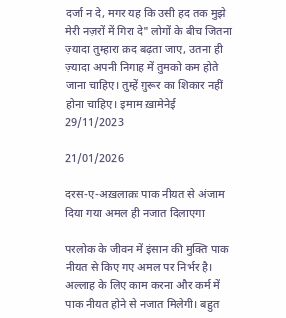दर्जा न दे, मगर यह कि उसी हद तक मुझे मेरी नज़रों में गिरा दे" लोगों के बीच जितना ज़्यादा तुम्हारा क़द बढ़ता जाए, उतना ही ज़्यादा अपनी निगाह में तुमको कम होते जाना चाहिए। तुम्हें ग़ुरूर का शिकार नहीं होना चाहिए। इमाम ख़ामेनेई 29/11/2023

21/01/2026

दरस-ए-अख़लाक़ः पाक नीयत से अंजाम दिया गया अमल ही नजात दिलाएगा

परलोक के जीवन में इंसान की मुक्ति पाक नीयत से किए गए अमल पर निर्भर है। अल्लाह के लिए काम करना और कर्म में पाक नीयत होने से नजात मिलेगी। बहुत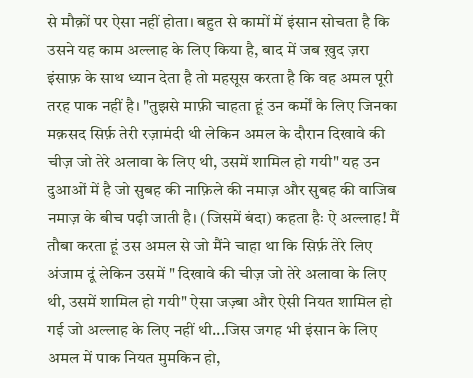से मौक़ों पर ऐसा नहीं होता। बहुत से कामों में इंसान सोचता है कि उसने यह काम अल्लाह के लिए किया है, बाद में जब ख़ुद ज़रा इंसाफ़ के साथ ध्यान देता है तो महसूस करता है कि वह अमल पूरी तरह पाक नहीं है। "तुझसे माफ़ी चाहता हूं उन कर्मों के लिए जिनका मक़सद सिर्फ़ तेरी रज़ामंदी थी लेकिन अमल के दौरान दिखावे की चीज़ जो तेरे अलावा के लिए थी, उसमें शामिल हो गयी" यह उन दुआओं में है जो सुबह की नाफ़िले की नमाज़ और सुबह की वाजिब नमाज़ के बीच पढ़ी जाती है। (जिसमें बंदा) कहता हैः ऐ अल्लाह! मैं तौबा करता हूं उस अमल से जो मैंने चाहा था कि सिर्फ़ तेरे लिए अंजाम दूं लेकिन उसमें " दिखावे की चीज़ जो तेरे अलावा के लिए थी, उसमें शामिल हो गयी" ऐसा जज़्बा और ऐसी नियत शामिल हो गई जो अल्लाह के लिए नहीं थी...जिस जगह भी इंसान के लिए अमल में पाक नियत मुमकिन हो,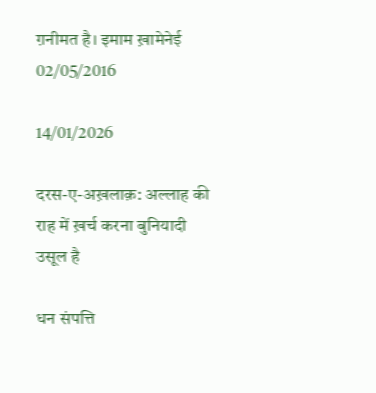ग़नीमत है। इमाम ख़ामेनेई 02/05/2016

14/01/2026

दरस-ए-अख़लाक़: अल्लाह की राह में ख़र्च करना बुनियादी उसूल है

धन संपत्ति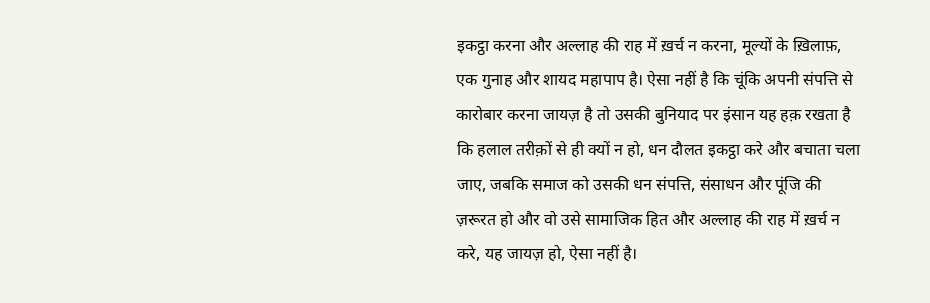इकट्ठा करना और अल्लाह की राह में ख़र्च न करना, मूल्यों के ख़िलाफ़, एक गुनाह और शायद महापाप है। ऐसा नहीं है कि चूंकि अपनी संपत्ति से कारोबार करना जायज़ है तो उसकी बुनियाद पर इंसान यह हक़ रखता है कि हलाल तरीक़ों से ही क्यों न हो, धन दौलत इकट्ठा करे और बचाता चला जाए, जबकि समाज को उसकी धन संपत्ति, संसाधन और पूंजि की ज़रूरत हो और वो उसे सामाजिक हित और अल्लाह की राह में ख़र्च न करे, यह जायज़ हो, ऐसा नहीं है।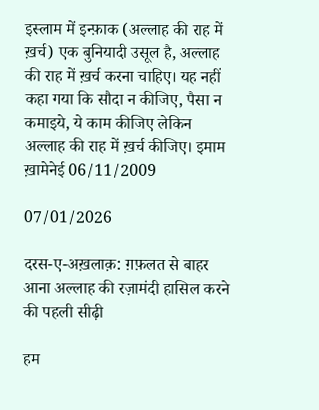इस्लाम में इन्फ़ाक (अल्लाह की राह में ख़र्च) एक बुनियादी उसूल है, अल्लाह की राह में ख़र्च करना चाहिए। यह नहीं कहा गया कि सौदा न कीजिए, पैसा न कमाइये, ये काम कीजिए लेकिन अल्लाह की राह में ख़र्च कीजिए। इमाम ख़ामेनेई 06/11/2009

07/01/2026

दरस-ए-अख़लाक़: ग़फ़लत से बाहर आना अल्लाह की रज़ामंदी हासिल करने की पहली सीढ़ी

हम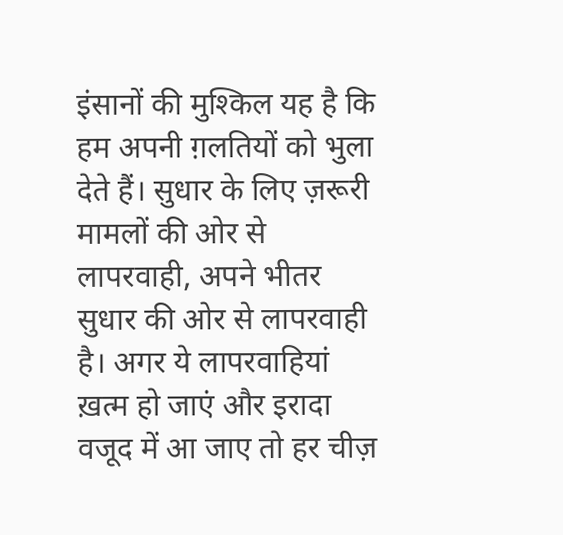इंसानों की मुश्किल यह है कि हम अपनी ग़लतियों को भुला देते हैं। सुधार के लिए ज़रूरी मामलों की ओर से लापरवाही, अपने भीतर सुधार की ओर से लापरवाही है। अगर ये लापरवाहियां ख़त्म हो जाएं और इरादा वजूद में आ जाए तो हर चीज़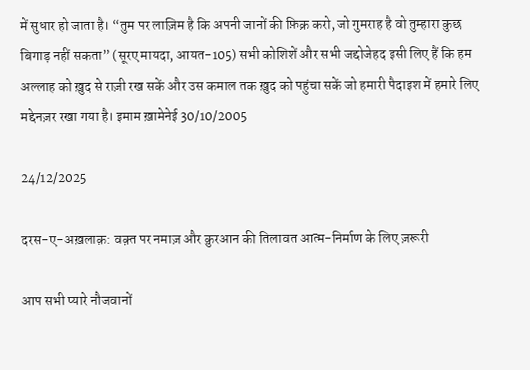में सुधार हो जाता है। “तुम पर लाज़िम है कि अपनी जानों की फ़िक्र करो, जो गुमराह है वो तुम्हारा कुछ बिगाड़ नहीं सकता” (सूरए मायदा, आयत-105) सभी कोशिशें और सभी जद्दोजेहद इसी लिए हैं कि हम अल्लाह को ख़ुद से राज़ी रख सकें और उस कमाल तक ख़ुद को पहुंचा सकें जो हमारी पैदाइश में हमारे लिए मद्देनज़र रखा गया है। इमाम ख़ामेनेई 30/10/2005

24/12/2025

दरस-ए-अख़लाक़: वक़्त पर नमाज़ और क़ुरआन की तिलावत आत्म-निर्माण के लिए ज़रूरी

आप सभी प्यारे नौजवानों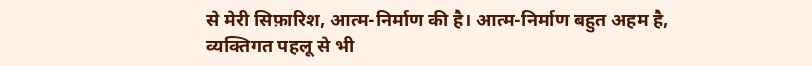से मेरी सिफ़ारिश, आत्म-निर्माण की है। आत्म-निर्माण बहुत अहम है, व्यक्तिगत पहलू से भी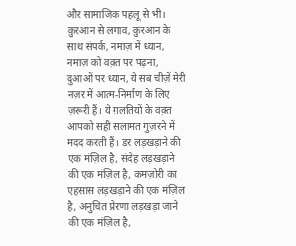और सामाजिक पहलू से भी। क़ुरआन से लगाव, क़ुरआन के साथ संपर्क, नमाज़ में ध्यान, नमाज़ को वक़्त पर पढ़ना, दुआओं पर ध्यान, ये सब चीज़ें मेरी नज़र में आत्म-निर्माण के लिए ज़रूरी हैं। ये ग़लतियों के वक़्त आपको सही सलामत गुज़रने में मदद करती हैं। डर लड़खड़ाने की एक मंज़िल है, संदेह लड़खड़ाने की एक मंज़िल है, कमज़ोरी का एहसास लड़खड़ाने की एक मंज़िल है, अनुचित प्रेरणा लड़खड़ा जाने की एक मंज़िल है,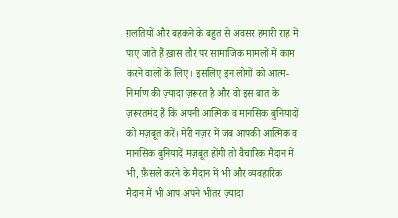ग़लतियों और बहकने के बहुत से अवसर हमारी राह में पाए जाते हैं ख़ास तौर पर सामाजिक मामलों में काम करने वालों के लिए। इसलिए इन लोगों को आत्म-निर्माण की ज़्यादा ज़रूरत है और वो इस बात के ज़रूरतमंद हैं कि अपनी आत्मिक व मानसिक बुनियादों को मज़बूत करें। मेरी नज़र में जब आपकी आत्मिक व मानसिक बुनियादें मज़बूत होंगी तो वैचारिक मैदान में भी, फ़ैसले करने के मैदान में भी और व्यवहारिक मैदान में भी आप अपने भीतर ज़्यादा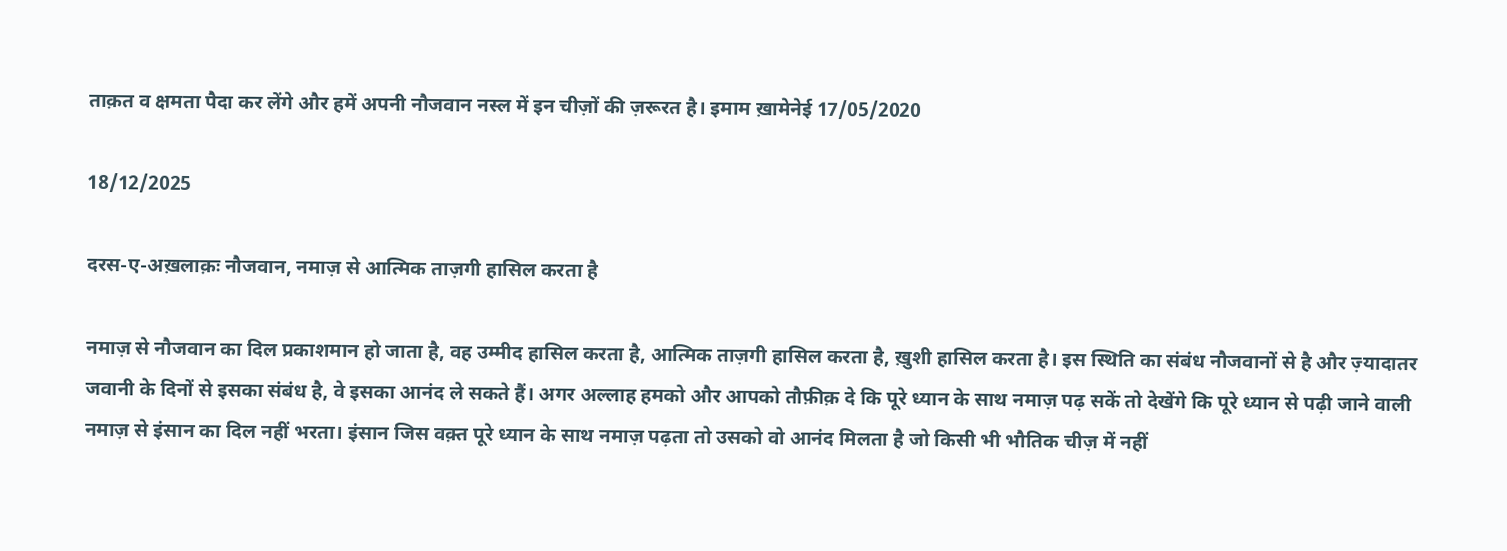ताक़त व क्षमता पैदा कर लेंगे और हमें अपनी नौजवान नस्ल में इन चीज़ों की ज़रूरत है। इमाम ख़ामेनेई 17/05/2020

18/12/2025

दरस-ए-अख़लाक़ः नौजवान, नमाज़ से आत्मिक ताज़गी हासिल करता है

नमाज़ से नौजवान का दिल प्रकाशमान हो जाता है, वह उम्मीद हासिल करता है, आत्मिक ताज़गी हासिल करता है, ख़ुशी हासिल करता है। इस स्थिति का संबंध नौजवानों से है और ज़्यादातर जवानी के दिनों से इसका संबंध है, वे इसका आनंद ले सकते हैं। अगर अल्लाह हमको और आपको तौफ़ीक़ दे कि पूरे ध्यान के साथ नमाज़ पढ़ सकें तो देखेंगे कि पूरे ध्यान से पढ़ी जाने वाली नमाज़ से इंसान का दिल नहीं भरता। इंसान जिस वक़्त पूरे ध्यान के साथ नमाज़ पढ़ता तो उसको वो आनंद मिलता है जो किसी भी भौतिक चीज़ में नहीं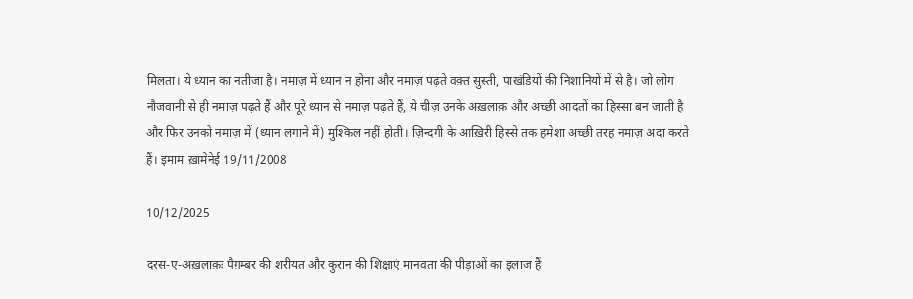मिलता। ये ध्यान का नतीजा है। नमाज़ में ध्यान न होना और नमाज़ पढ़ते वक़्त सुस्ती, पाखंडियों की निशानियों में से है। जो लोग नौजवानी से ही नमाज़ पढ़ते हैं और पूरे ध्यान से नमाज़ पढ़ते हैं, ये चीज़ उनके अख़लाक़ और अच्छी आदतों का हिस्सा बन जाती है और फिर उनको नमाज़ में (ध्यान लगाने में) मुश्किल नहीं होती। ज़िन्दगी के आख़िरी हिस्से तक हमेशा अच्छी तरह नमाज़ अदा करते हैं। इमाम ख़ामेनेई 19/11/2008

10/12/2025

दरस-ए-अख़लाक़ः पैग़म्बर की शरीयत और कुरान की शिक्षाएं मानवता की पीड़ाओं का इलाज हैं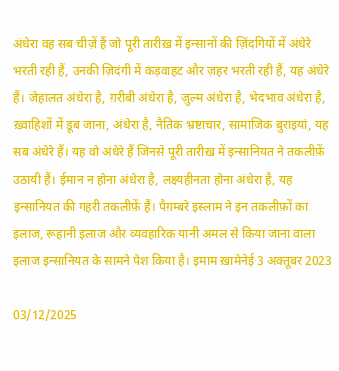अंधेरा वह सब चीज़ें हैं जो पूरी तारीख़ में इन्सानों की ज़िंदगियों में अंधेरे भरती रही हैं, उनकी ज़िदंगी में कड़वाहट और ज़हर भरती रही हैं, यह अंधेरे हैं। जेहालत अंधेरा है, ग़रीबी अंधेरा है, ज़ुल्म अंधेरा है, भेदभाव अंधेरा है, ख़्वाहिशों में डूब जाना, अंधेरा है, नैतिक भ्रष्टाचार, सामाजिक बुराइयां, यह सब अंधेरे हैं। यह वो अंधेरे हैं जिनसे पूरी तारीख़ में इन्सानियत ने तकलीफ़ें उठायी हैं। ईमान न होना अंधेरा है, लक्ष्यहीनता होना अंधेरा है, यह इन्सानियत की गहरी तकलीफ़ें हैं। पैग़म्बरे इस्लाम ने इन तकलीफ़ों का इलाज, रूहानी इलाज और व्यवहारिक यानी अमल से किया जाना वाला इलाज इन्सानियत के सामने पेश किया है। इमाम ख़ामेनेई 3 अक्तूबर 2023

03/12/2025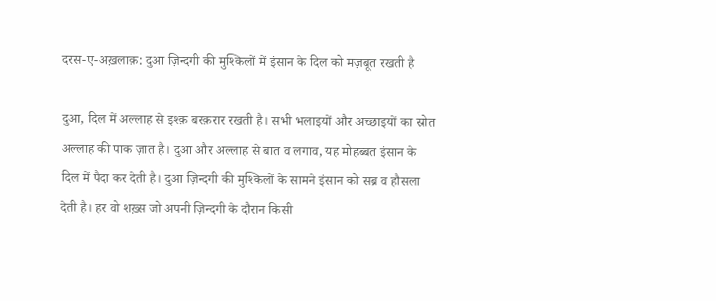दरस-ए-अख़लाक़: दुआ ज़िन्दगी की मुश्किलों में इंसान के दिल को मज़बूत रखती है

दुआ, दिल में अल्लाह से इश्क़ बरक़रार रखती है। सभी भलाइयों और अच्छाइयों का स्रोत अल्लाह की पाक ज़ात है। दुआ और अल्लाह से बात व लगाव, यह मोहब्बत इंसान के दिल में पैदा कर देती है। दुआ ज़िन्दगी की मुश्किलों के सामने इंसान को सब्र व हौसला देती है। हर वो शख़्स जो अपनी ज़िन्दगी के दौरान किसी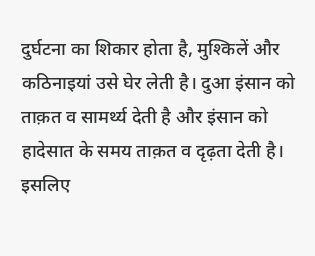दुर्घटना का शिकार होता है, मुश्किलें और कठिनाइयां उसे घेर लेती है। दुआ इंसान को ताक़त व सामर्थ्य देती है और इंसान को हादेसात के समय ताक़त व दृढ़ता देती है। इसलिए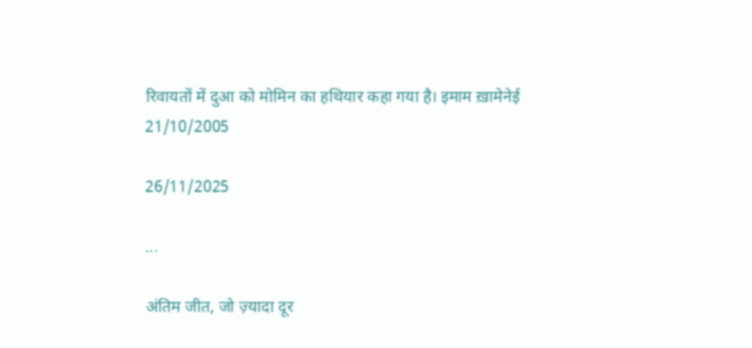रिवायतों में दुआ को मोमिन का हथियार कहा गया है। इमाम ख़ामेनेई 21/10/2005

26/11/2025

...

अंतिम जीत, जो ज़्यादा दूर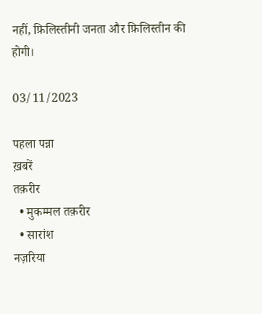नहीं, फ़िलिस्तीनी जनता और फ़िलिस्तीन की होगी।

03/11/2023

पहला पन्ना
ख़बरें
तक़रीर
  • मुकम्मल तक़रीर
  • सारांश
नज़रिया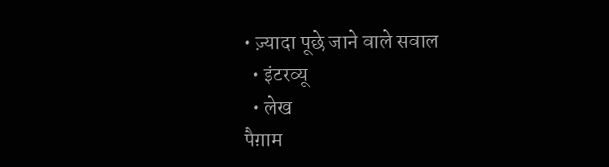• ज़्यादा पूछे जाने वाले सवाल
  • इंटरव्यू
  • लेख
पैग़ाम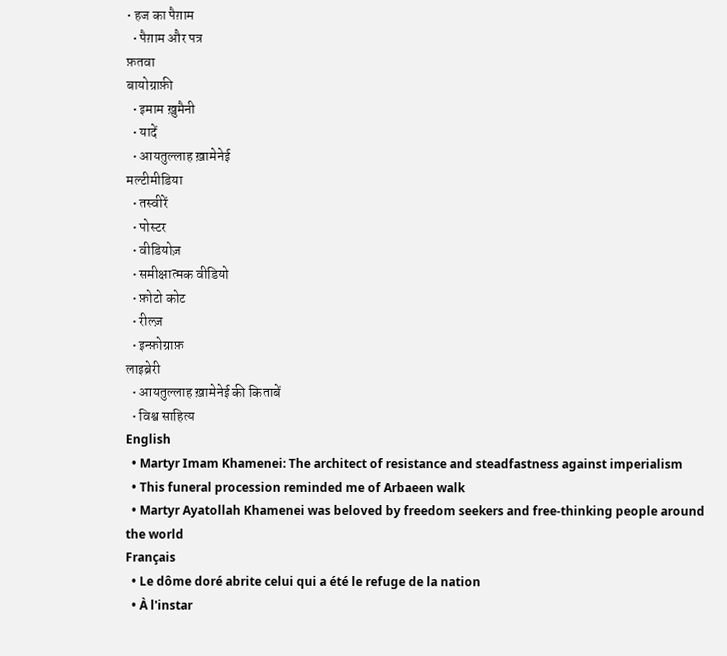• हज का पैग़ाम
  • पैग़ाम और पत्र
फ़तवा
बायोग्राफ़ी
  • इमाम ख़ुमैनी
  • यादें
  • आयतुल्लाह ख़ामेनेई
मल्टीमीडिया
  • तस्वीरें
  • पोस्टर
  • वीडियोज़
  • समीक्षात्मक वीडियो
  • फ़ोटो कोट
  • रील्ज़
  • इन्फ़ोग्राफ़
लाइब्रेरी
  • आयतुल्लाह ख़ामेनेई की किताबें
  • विश्व साहित्य
English
  • Martyr Imam Khamenei: The architect of resistance and steadfastness against imperialism
  • This funeral procession reminded me of Arbaeen walk
  • Martyr Ayatollah Khamenei was beloved by freedom seekers and free-thinking people around the world
Français
  • Le dôme doré abrite celui qui a été le refuge de la nation
  • À l'instar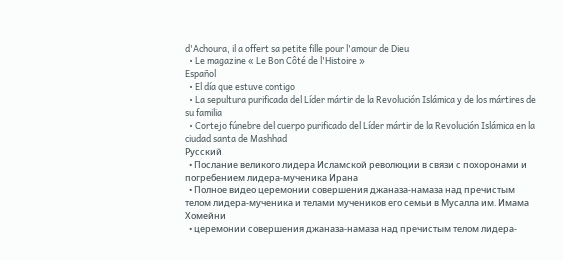d'Achoura, il a offert sa petite fille pour l'amour de Dieu
  • Le magazine « Le Bon Côté de l'Histoire »
Español
  • El día que estuve contigo
  • La sepultura purificada del Líder mártir de la Revolución Islámica y de los mártires de su familia
  • Cortejo fúnebre del cuerpo purificado del Líder mártir de la Revolución Islámica en la ciudad santa de Mashhad
Русский
  • Послание великого лидера Исламской революции в связи с похоронами и погребением лидера-мученика Ирана
  • Полное видео церемонии совершения джаназа-намаза над пречистым телом лидера-мученика и телами мучеников его семьи в Мусалла им. Имама Хомейни
  • церемонии совершения джаназа-намаза над пречистым телом лидера-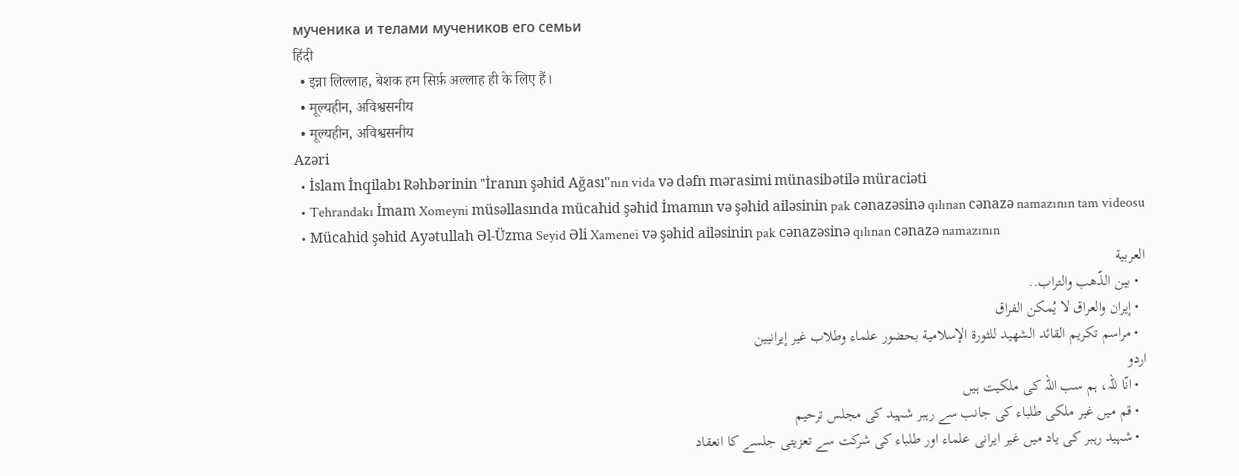мученика и телами мучеников его семьи
हिंदी
  • इन्ना लिल्लाह, बेशक हम सिर्फ़ अल्लाह ही के लिए हैं।
  • मूल्यहीन, अविश्वसनीय
  • मूल्यहीन, अविश्वसनीय
Azəri
  • İslam İnqilabı Rəhbərinin "İranın şəhid Ağası"nın vida və dəfn mərasimi münasibətilə müraciəti
  • Tehrandakı İmam Xomeyni müsəllasında mücahid şəhid İmamın və şəhid ailəsinin pak cənazəsinə qılınan cənazə namazının tam videosu
  • Mücahid şəhid Ayətullah Əl-Üzma Seyid Əli Xamenei və şəhid ailəsinin pak cənazəsinə qılınan cənazə namazının
العربية
  • بين الذّهب والتراب..
  • إيران والعراق لا يُمكن الفراق
  • مراسم تكريم القائد الشهيد للثورة الإسلامية بحضور علماء وطلاب غير إيرانيين
اردو
  • انّا للّہ، ہم سب اللہ کی ملکیت ہیں
  • قم میں غیر ملکی طلباء کی جانب سے رہبر شہید کی مجلس ترحیم
  • شہید رہبر کی یاد میں غیر ایرانی علماء اور طلباء کی شرکت سے تعزیتی جلسے کا انعقاد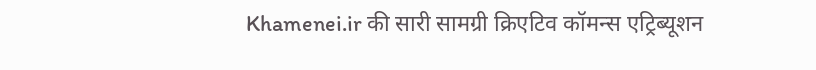Khamenei.ir की सारी सामग्री क्रिएटिव कॉमन्स एट्रिब्यूशन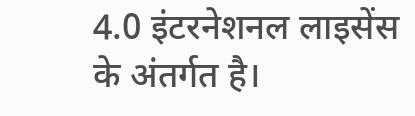4.0 इंटरनेशनल लाइसेंस के अंतर्गत है।